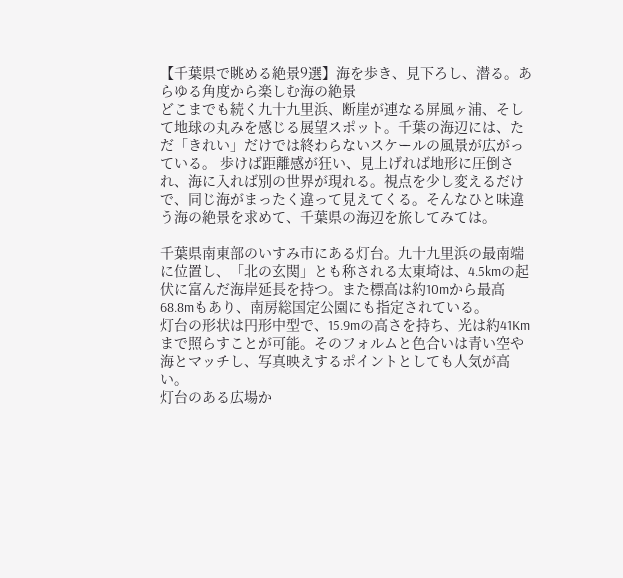【千葉県で眺める絶景9選】海を歩き、見下ろし、潜る。あらゆる角度から楽しむ海の絶景
どこまでも続く九十九里浜、断崖が連なる屏風ヶ浦、そして地球の丸みを感じる展望スポット。千葉の海辺には、ただ「きれい」だけでは終わらないスケールの風景が広がっている。 歩けば距離感が狂い、見上げれば地形に圧倒され、海に入れば別の世界が現れる。視点を少し変えるだけで、同じ海がまったく違って見えてくる。そんなひと味違う海の絶景を求めて、千葉県の海辺を旅してみては。

千葉県南東部のいすみ市にある灯台。九十九里浜の最南端に位置し、「北の玄関」とも称される太東埼は、4.5kmの起伏に富んだ海岸延長を持つ。また標高は約10mから最高68.8mもあり、南房総国定公園にも指定されている。
灯台の形状は円形中型で、15.9mの高さを持ち、光は約41Kmまで照らすことが可能。そのフォルムと色合いは青い空や海とマッチし、写真映えするポイントとしても人気が高い。
灯台のある広場か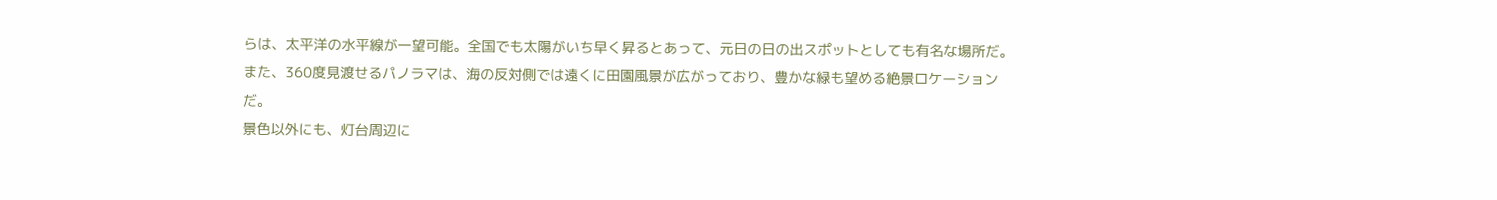らは、太平洋の水平線が一望可能。全国でも太陽がいち早く昇るとあって、元日の日の出スポットとしても有名な場所だ。
また、360度見渡せるパノラマは、海の反対側では遠くに田園風景が広がっており、豊かな緑も望める絶景ロケーションだ。
景色以外にも、灯台周辺に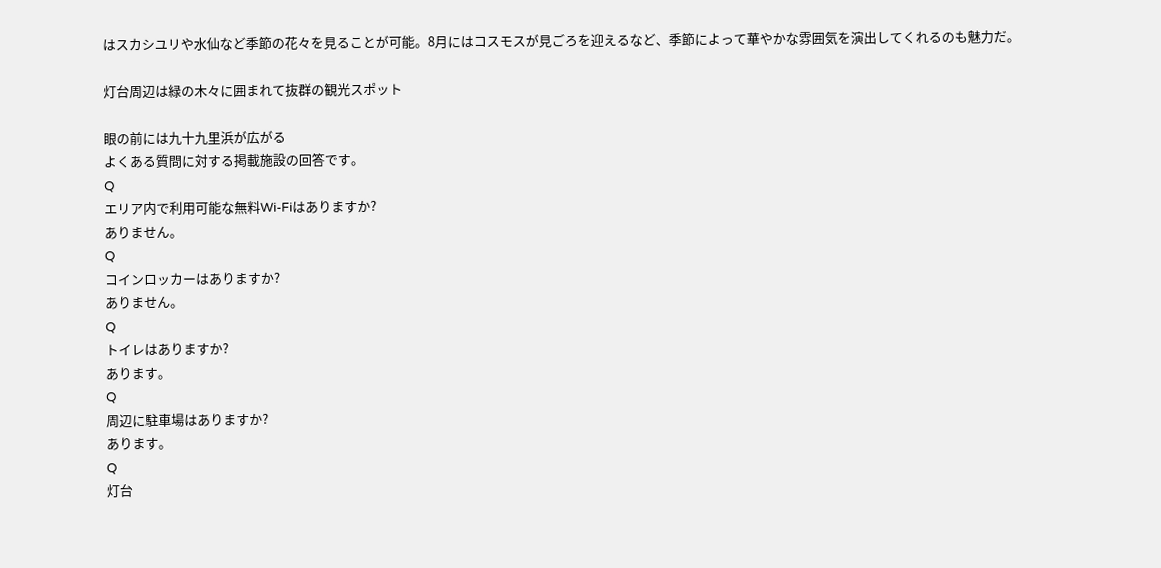はスカシユリや水仙など季節の花々を見ることが可能。8月にはコスモスが見ごろを迎えるなど、季節によって華やかな雰囲気を演出してくれるのも魅力だ。

灯台周辺は緑の木々に囲まれて抜群の観光スポット

眼の前には九十九里浜が広がる
よくある質問に対する掲載施設の回答です。
Q
エリア内で利用可能な無料Wi-Fiはありますか?
ありません。
Q
コインロッカーはありますか?
ありません。
Q
トイレはありますか?
あります。
Q
周辺に駐車場はありますか?
あります。
Q
灯台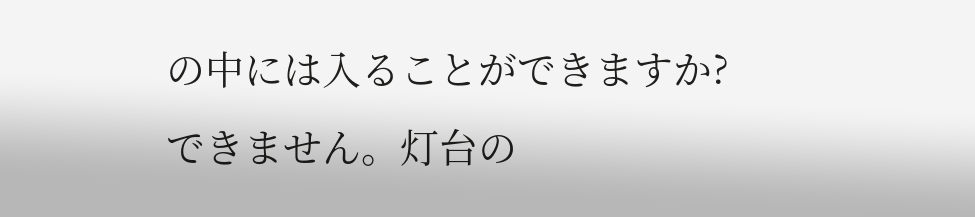の中には入ることができますか?
できません。灯台の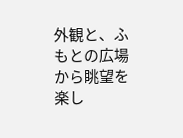外観と、ふもとの広場から眺望を楽し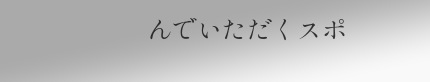んでいただくスポ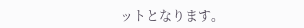ットとなります。